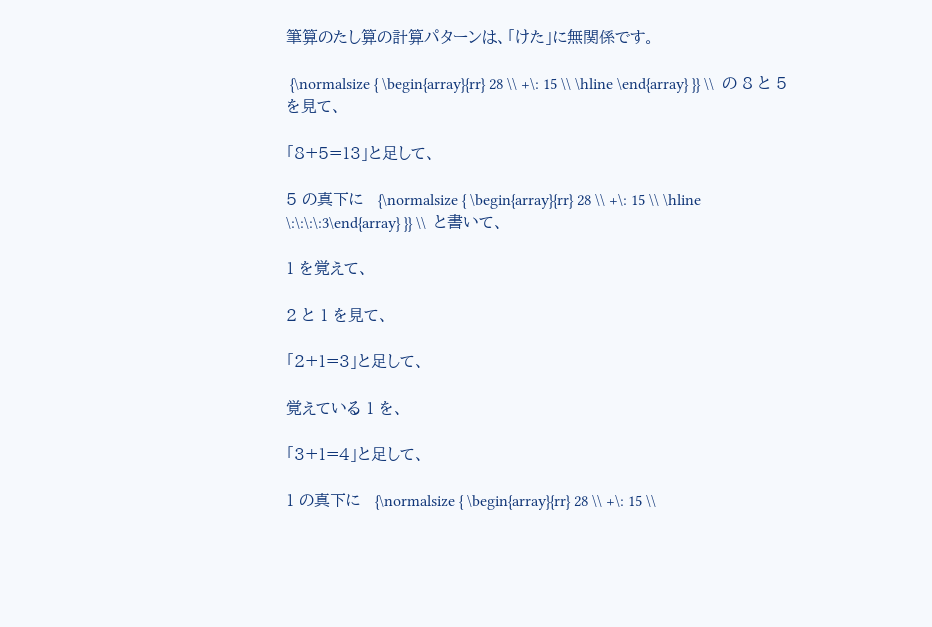筆算のたし算の計算パターンは、「けた」に無関係です。

 {\normalsize { \begin{array}{rr} 28 \\ +\: 15 \\ \hline \end{array} }} \\  の 8 と 5 を見て、

「8+5=13」と足して、

5 の真下に   {\normalsize { \begin{array}{rr} 28 \\ +\: 15 \\ \hline \:\:\:\:3\end{array} }} \\  と書いて、

1 を覚えて、

2 と 1 を見て、

「2+1=3」と足して、

覚えている 1 を、

「3+1=4」と足して、

1 の真下に   {\normalsize { \begin{array}{rr} 28 \\ +\: 15 \\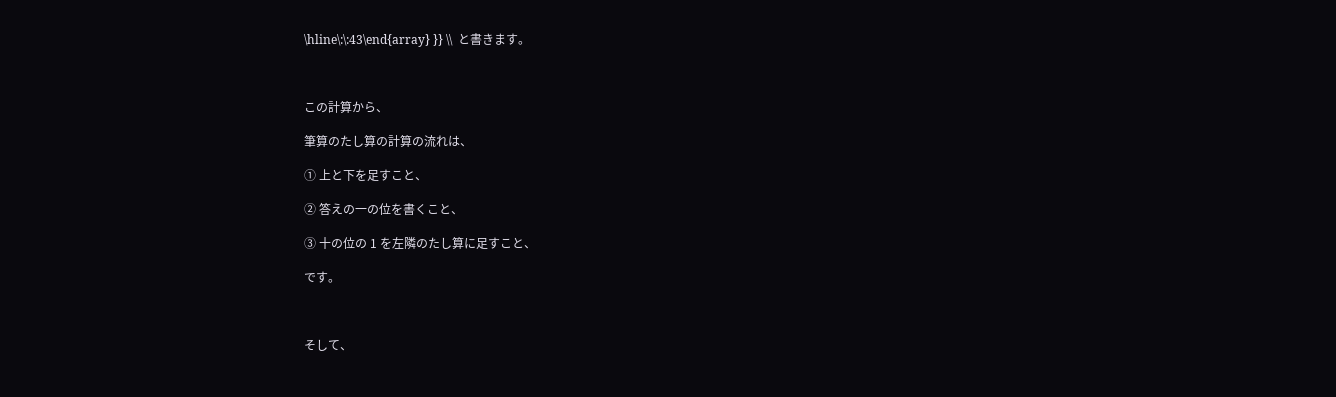\hline\:\:43\end{array} }} \\  と書きます。



この計算から、

筆算のたし算の計算の流れは、

① 上と下を足すこと、

② 答えの一の位を書くこと、

③ 十の位の 1 を左隣のたし算に足すこと、

です。



そして、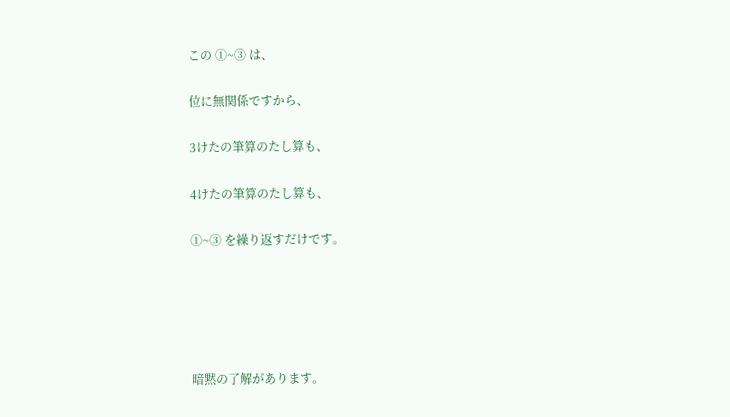この ①~③ は、

位に無関係ですから、

3けたの筆算のたし算も、

4けたの筆算のたし算も、

①~③ を繰り返すだけです。





暗黙の了解があります。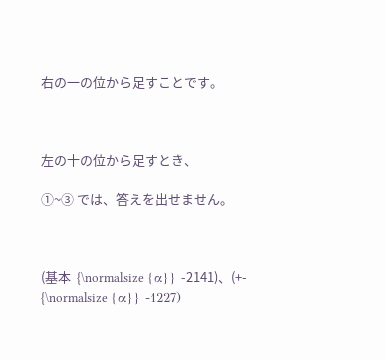右の一の位から足すことです。



左の十の位から足すとき、

①~③ では、答えを出せません。



(基本  {\normalsize {α}} -2141)、(+-  {\normalsize {α}} -1227)